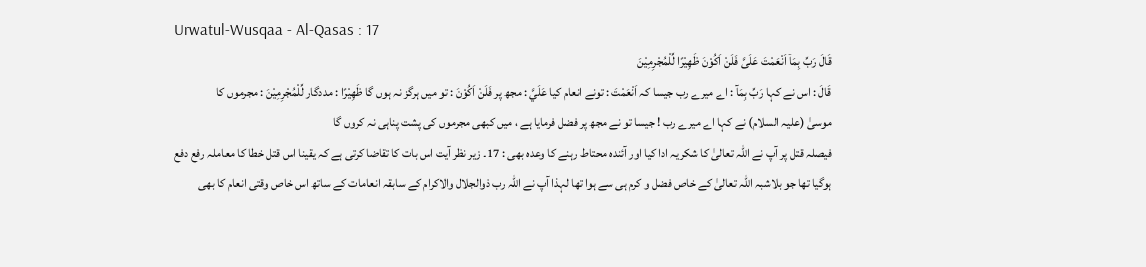Urwatul-Wusqaa - Al-Qasas : 17
قَالَ رَبِّ بِمَاۤ اَنْعَمْتَ عَلَیَّ فَلَنْ اَكُوْنَ ظَهِیْرًا لِّلْمُجْرِمِیْنَ
قَالَ : اس نے کہا رَبِّ بِمَآ : اے میرے رب جیسا کہ اَنْعَمْتَ : تونے انعام کیا عَلَيَّ : مجھ پر فَلَنْ اَكُوْنَ : تو میں ہرگز نہ ہوں گا ظَهِيْرًا : مددگار لِّلْمُجْرِمِيْنَ : مجرموں کا
موسیٰ (علیہ السلام) نے کہا اے میرے رب ! جیسا تو نے مجھ پر فضل فرمایا ہے ، میں کبھی مجرموں کی پشت پناہی نہ کروں گا
فیصلہ قتل پر آپ نے اللہ تعالیٰ کا شکریہ ادا کیا اور آئندہ محتاط رہنے کا وعدہ بھی : 17۔ زیر نظر آیت اس بات کا تقاضا کرتی ہے کہ یقینا اس قتل خطا کا معاملہ رفع دفع ہوگیا تھا جو بلاشبہ اللہ تعالیٰ کے خاص فضل و کرم ہی سے ہوا تھا لہذا آپ نے اللہ رب ذوالجلال والاکرام کے سابقہ انعامات کے ساتھ اس خاص وقتی انعام کا بھی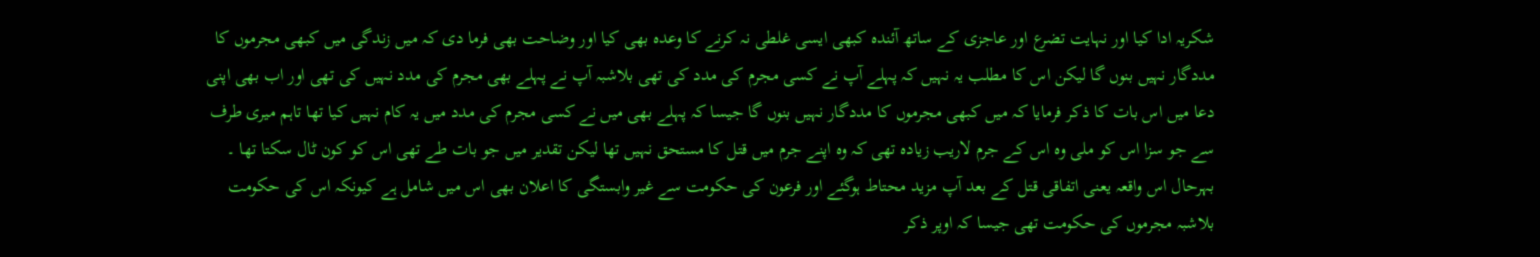شکریہ ادا کیا اور نہایت تضرع اور عاجزی کے ساتھ آئندہ کبھی ایسی غلطی نہ کرنے کا وعدہ بھی کیا اور وضاحت بھی فرما دی کہ میں زندگی میں کبھی مجرموں کا مددگار نہیں بنوں گا لیکن اس کا مطلب یہ نہیں کہ پہلے آپ نے کسی مجرم کی مدد کی تھی بلاشبہ آپ نے پہلے بھی مجرم کی مدد نہیں کی تھی اور اب بھی اپنی دعا میں اس بات کا ذکر فرمایا کہ میں کبھی مجرموں کا مددگار نہیں بنوں گا جیسا کہ پہلے بھی میں نے کسی مجرم کی مدد میں یہ کام نہیں کیا تھا تاہم میری طرف سے جو سزا اس کو ملی وہ اس کے جرم لاریب زیادہ تھی کہ وہ اپنے جرم میں قتل کا مستحق نہیں تھا لیکن تقدیر میں جو بات طے تھی اس کو کون ٹال سکتا تھا ۔ بہرحال اس واقعہ یعنی اتفاقی قتل کے بعد آپ مزید محتاط ہوگئے اور فرعون کی حکومت سے غیر وابستگی کا اعلان بھی اس میں شامل ہے کیونکہ اس کی حکومت بلاشبہ مجرموں کی حکومت تھی جیسا کہ اوپر ذکر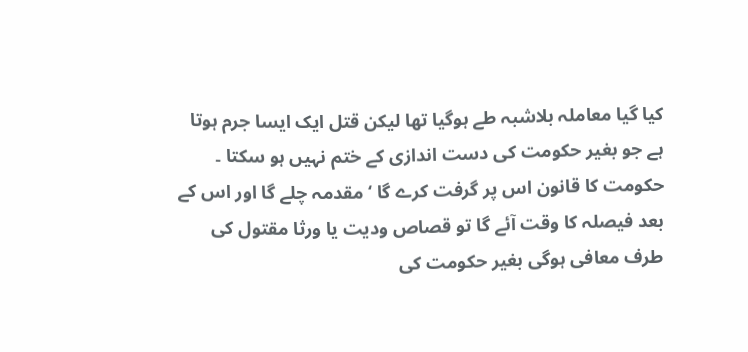کیا گیا معاملہ بلاشبہ طے ہوگیا تھا لیکن قتل ایک ایسا جرم ہوتا ہے جو بغیر حکومت کی دست اندازی کے ختم نہیں ہو سکتا ۔ حکومت کا قانون اس پر گرفت کرے گا ‘ مقدمہ چلے گا اور اس کے بعد فیصلہ کا وقت آئے گا تو قصاص ودیت یا ورثا مقتول کی طرف معافی ہوگی بغیر حکومت کی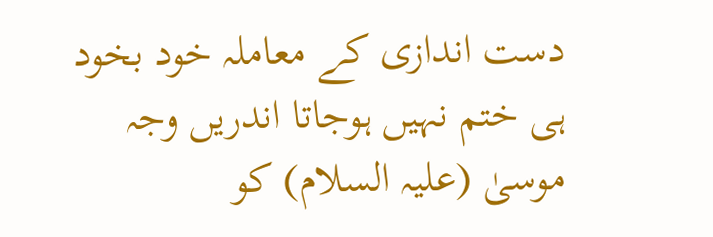دست اندازی کے معاملہ خود بخود ہی ختم نہیں ہوجاتا اندریں وجہ موسیٰ (علیہ السلام) کو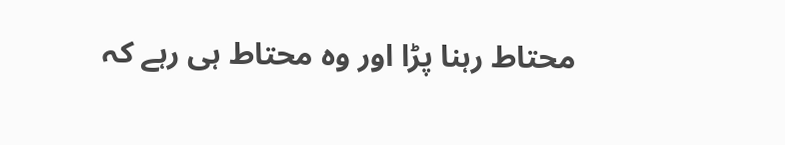محتاط رہنا پڑا اور وہ محتاط ہی رہے کہ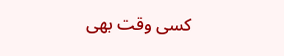کسی وقت بھی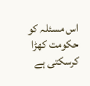اس مسئلہ کو حکومت کھڑا کرسکتی ہے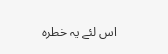اس لئے یہ خطرہ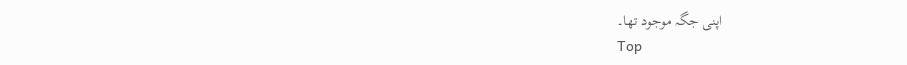اپنی جگہ موجود تھا۔
Top